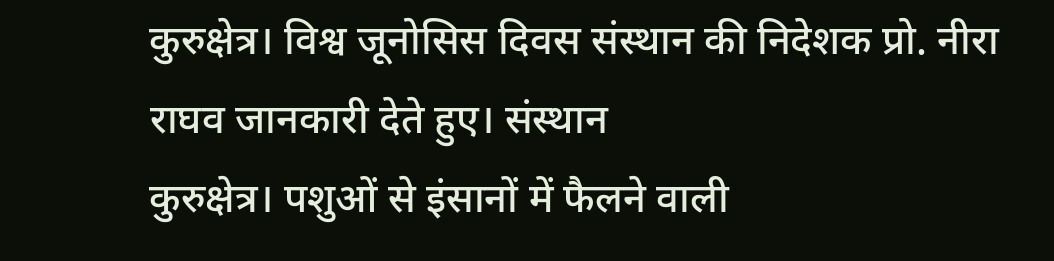कुरुक्षेत्र। विश्व जूनोसिस दिवस संस्थान की निदेशक प्रो. नीरा राघव जानकारी देते हुए। संस्थान
कुरुक्षेत्र। पशुओं से इंसानों में फैलने वाली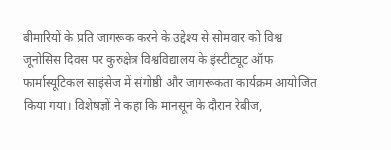बीमारियों के प्रति जागरूक करने के उद्देश्य से सोमवार को विश्व जूनोसिस दिवस पर कुरुक्षेत्र विश्वविद्यालय के इंस्टीट्यूट ऑफ फार्मास्यूटिकल साइंसेज में संगोष्ठी और जागरूकता कार्यक्रम आयोजित किया गया। विशेषज्ञों ने कहा कि मानसून के दौरान रेबीज,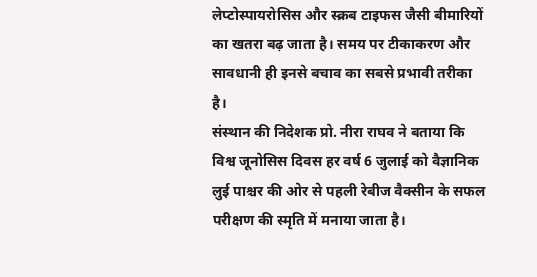लेप्टोस्पायरोसिस और स्क्रब टाइफस जैसी बीमारियों का खतरा बढ़ जाता है। समय पर टीकाकरण और सावधानी ही इनसे बचाव का सबसे प्रभावी तरीका है।
संस्थान की निदेशक प्रो. नीरा राघव ने बताया कि विश्व जूनोसिस दिवस हर वर्ष 6 जुलाई को वैज्ञानिक लुई पाश्चर की ओर से पहली रेबीज वैक्सीन के सफल परीक्षण की स्मृति में मनाया जाता है।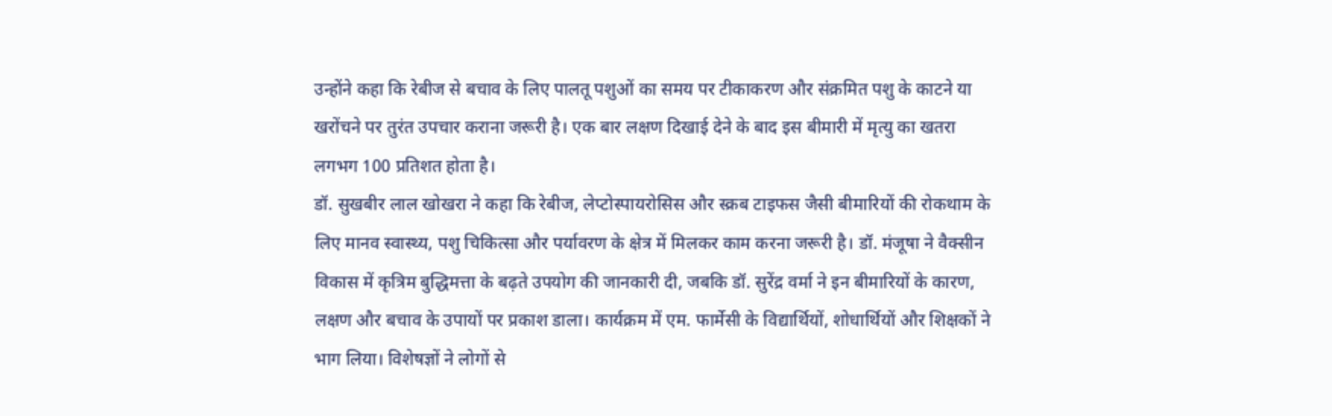उन्होंने कहा कि रेबीज से बचाव के लिए पालतू पशुओं का समय पर टीकाकरण और संक्रमित पशु के काटने या खरोंचने पर तुरंत उपचार कराना जरूरी है। एक बार लक्षण दिखाई देने के बाद इस बीमारी में मृत्यु का खतरा लगभग 100 प्रतिशत होता है।
डॉ. सुखबीर लाल खोखरा ने कहा कि रेबीज, लेप्टोस्पायरोसिस और स्क्रब टाइफस जैसी बीमारियों की रोकथाम के लिए मानव स्वास्थ्य, पशु चिकित्सा और पर्यावरण के क्षेत्र में मिलकर काम करना जरूरी है। डॉ. मंजूषा ने वैक्सीन विकास में कृत्रिम बुद्धिमत्ता के बढ़ते उपयोग की जानकारी दी, जबकि डॉ. सुरेंद्र वर्मा ने इन बीमारियों के कारण, लक्षण और बचाव के उपायों पर प्रकाश डाला। कार्यक्रम में एम. फार्मेसी के विद्यार्थियों, शोधार्थियों और शिक्षकों ने भाग लिया। विशेषज्ञों ने लोगों से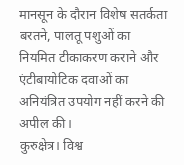मानसून के दौरान विशेष सतर्कता बरतने, पालतू पशुओं का नियमित टीकाकरण कराने और एंटीबायोटिक दवाओं का अनियंत्रित उपयोग नहीं करने की अपील की।
कुरुक्षेत्र। विश्व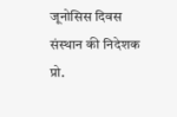जूनोसिस दिवस संस्थान की निदेशक प्रो.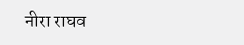नीरा राघव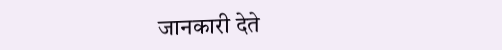जानकारी देते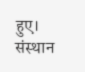हुए। संस्थान